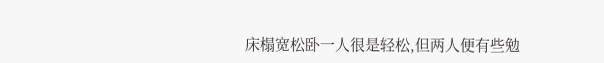床榻宽松卧一人很是轻松,但两人便有些勉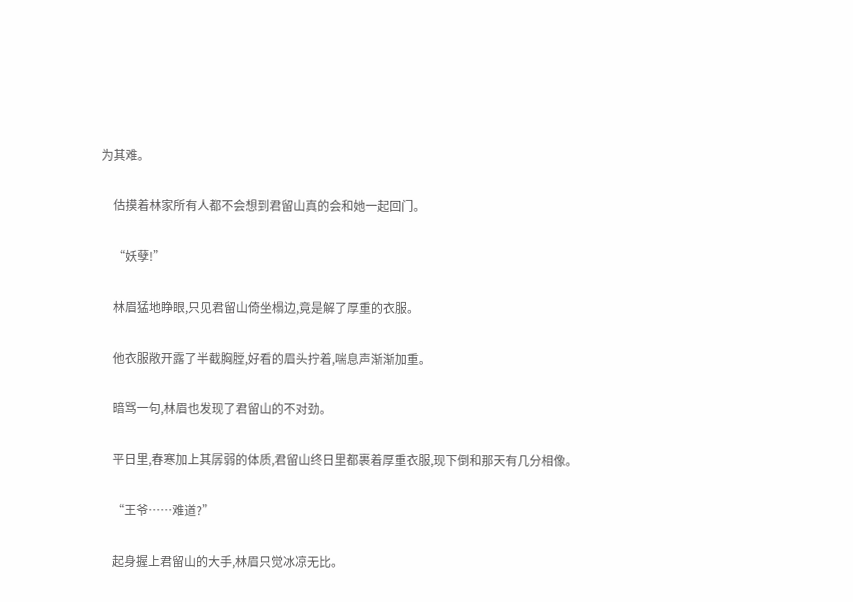为其难。

    估摸着林家所有人都不会想到君留山真的会和她一起回门。

    “妖孽!”

    林眉猛地睁眼,只见君留山倚坐榻边,竟是解了厚重的衣服。

    他衣服敞开露了半截胸膛,好看的眉头拧着,喘息声渐渐加重。

    暗骂一句,林眉也发现了君留山的不对劲。

    平日里,春寒加上其孱弱的体质,君留山终日里都裹着厚重衣服,现下倒和那天有几分相像。

    “王爷……难道?”

    起身握上君留山的大手,林眉只觉冰凉无比。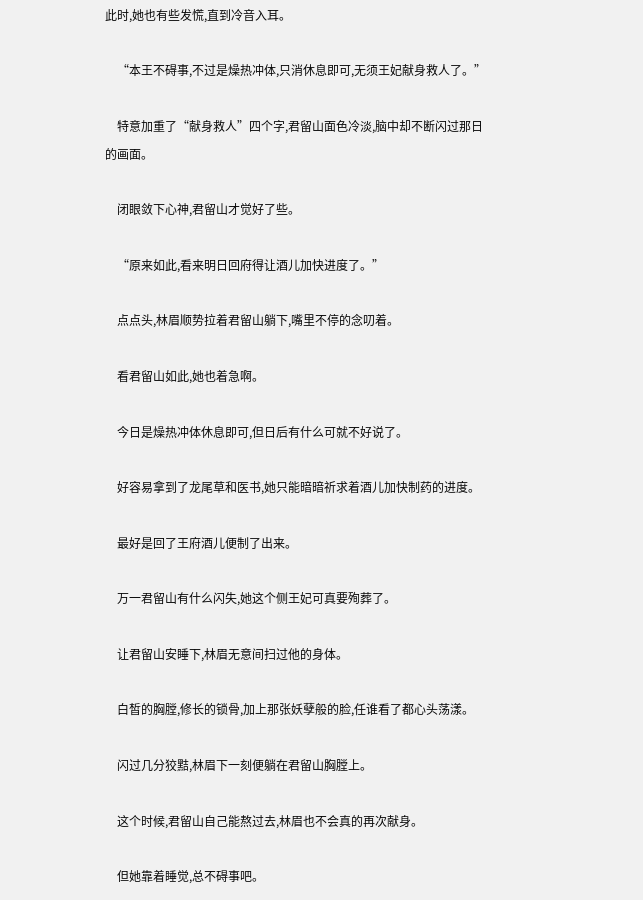此时,她也有些发慌,直到冷音入耳。

    “本王不碍事,不过是燥热冲体,只消休息即可,无须王妃献身救人了。”

    特意加重了“献身救人”四个字,君留山面色冷淡,脑中却不断闪过那日的画面。

    闭眼敛下心神,君留山才觉好了些。

    “原来如此,看来明日回府得让酒儿加快进度了。”

    点点头,林眉顺势拉着君留山躺下,嘴里不停的念叨着。

    看君留山如此,她也着急啊。

    今日是燥热冲体休息即可,但日后有什么可就不好说了。

    好容易拿到了龙尾草和医书,她只能暗暗祈求着酒儿加快制药的进度。

    最好是回了王府酒儿便制了出来。

    万一君留山有什么闪失,她这个侧王妃可真要殉葬了。

    让君留山安睡下,林眉无意间扫过他的身体。

    白皙的胸膛,修长的锁骨,加上那张妖孽般的脸,任谁看了都心头荡漾。

    闪过几分狡黠,林眉下一刻便躺在君留山胸膛上。

    这个时候,君留山自己能熬过去,林眉也不会真的再次献身。

    但她靠着睡觉,总不碍事吧。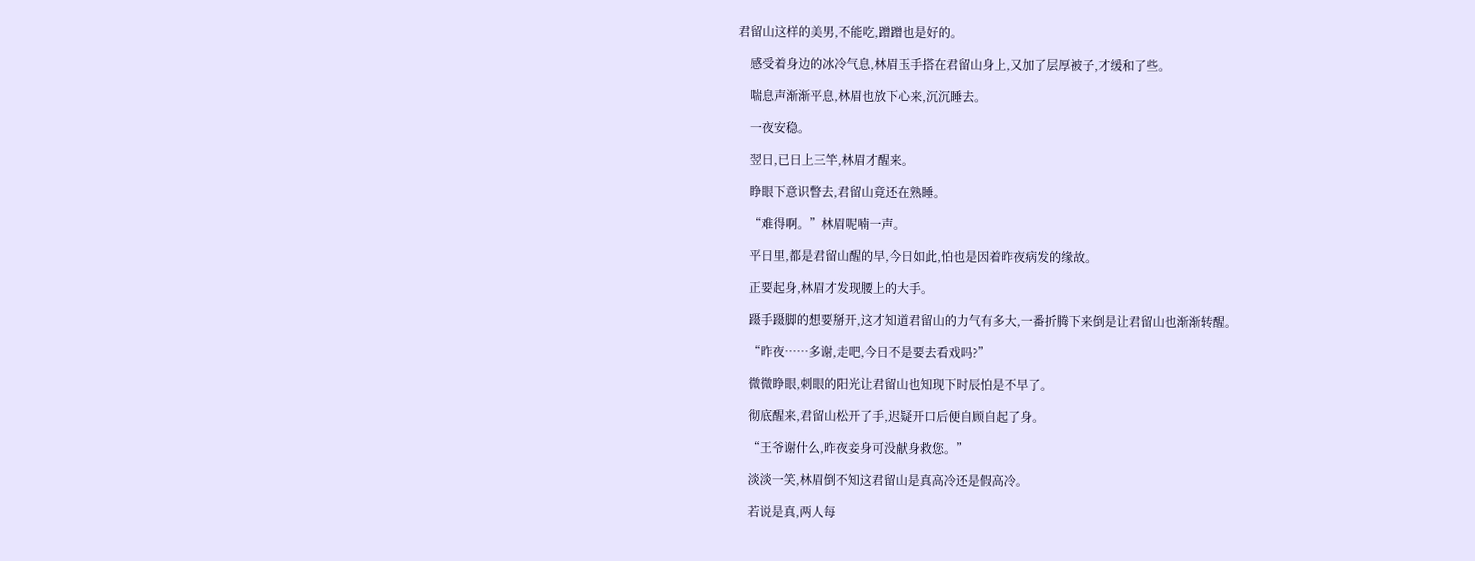君留山这样的美男,不能吃,蹭蹭也是好的。

    感受着身边的冰冷气息,林眉玉手搭在君留山身上,又加了层厚被子,才缓和了些。

    喘息声渐渐平息,林眉也放下心来,沉沉睡去。

    一夜安稳。

    翌日,已日上三竿,林眉才醒来。

    睁眼下意识瞥去,君留山竟还在熟睡。

    “难得啊。”林眉呢喃一声。

    平日里,都是君留山醒的早,今日如此,怕也是因着昨夜病发的缘故。

    正要起身,林眉才发现腰上的大手。

    蹑手蹑脚的想要掰开,这才知道君留山的力气有多大,一番折腾下来倒是让君留山也渐渐转醒。

    “昨夜……多谢,走吧,今日不是要去看戏吗?”

    微微睁眼,刺眼的阳光让君留山也知现下时辰怕是不早了。

    彻底醒来,君留山松开了手,迟疑开口后便自顾自起了身。

    “王爷谢什么,昨夜妾身可没献身救您。”

    淡淡一笑,林眉倒不知这君留山是真高冷还是假高冷。

    若说是真,两人每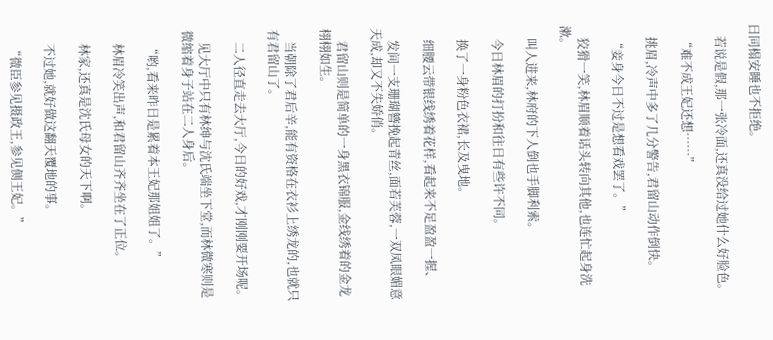日同榻安睡也不拒绝。

    若说是假,那一张冷面,还真没给过她什么好脸色。

    “难不成王妃还想……”

    挑眉,冷声中多了几分警告,君留山动作倒快。

    “妾身今日不过是想看戏罢了。”

    狡猾一笑,林眉顺着话头转向其他,也连忙起身洗漱。

    叫人进来,林府的下人倒也手脚利索。

    今日林眉的打扮和往日有些许不同。

    换了一身粉色衣裙,长及曳地。

    细腰云带银线绣着花样,看起来不足盈盈一握、

    发间一支珊瑚簪挽起青丝,面若芙蓉,一双凤眼媚意天成,却又不失娇俏。

    君留山则是简单的一身黑衣锦服,金线绣着的金龙栩栩如生。

    当朝除了君后辛,能有资格在衣衫上绣龙的,也就只有君留山了。

    二人径直走去大厅,今日的好戏,才刚刚要开场呢。

    见大厅中只有林绅与沈氏端坐下堂,而林微寒则是微缩着身子站在二人身后。

    “哟,看来昨日是累着本王妃那姐姐了。”

    林眉冷笑出声,和君留山齐齐坐在了正位。

    林家,还真是沈氏母女的天下啊。

    不过她,就好做这翻天覆地的事。

    “微臣参见摄政王,参见侧王妃。”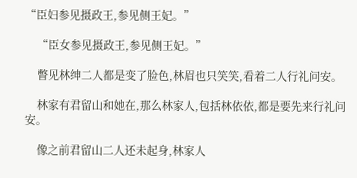“臣妇参见摄政王,参见侧王妃。”

    “臣女参见摄政王,参见侧王妃。”

    瞥见林绅二人都是变了脸色,林眉也只笑笑,看着二人行礼问安。

    林家有君留山和她在,那么林家人,包括林依依,都是要先来行礼问安。

    像之前君留山二人还未起身,林家人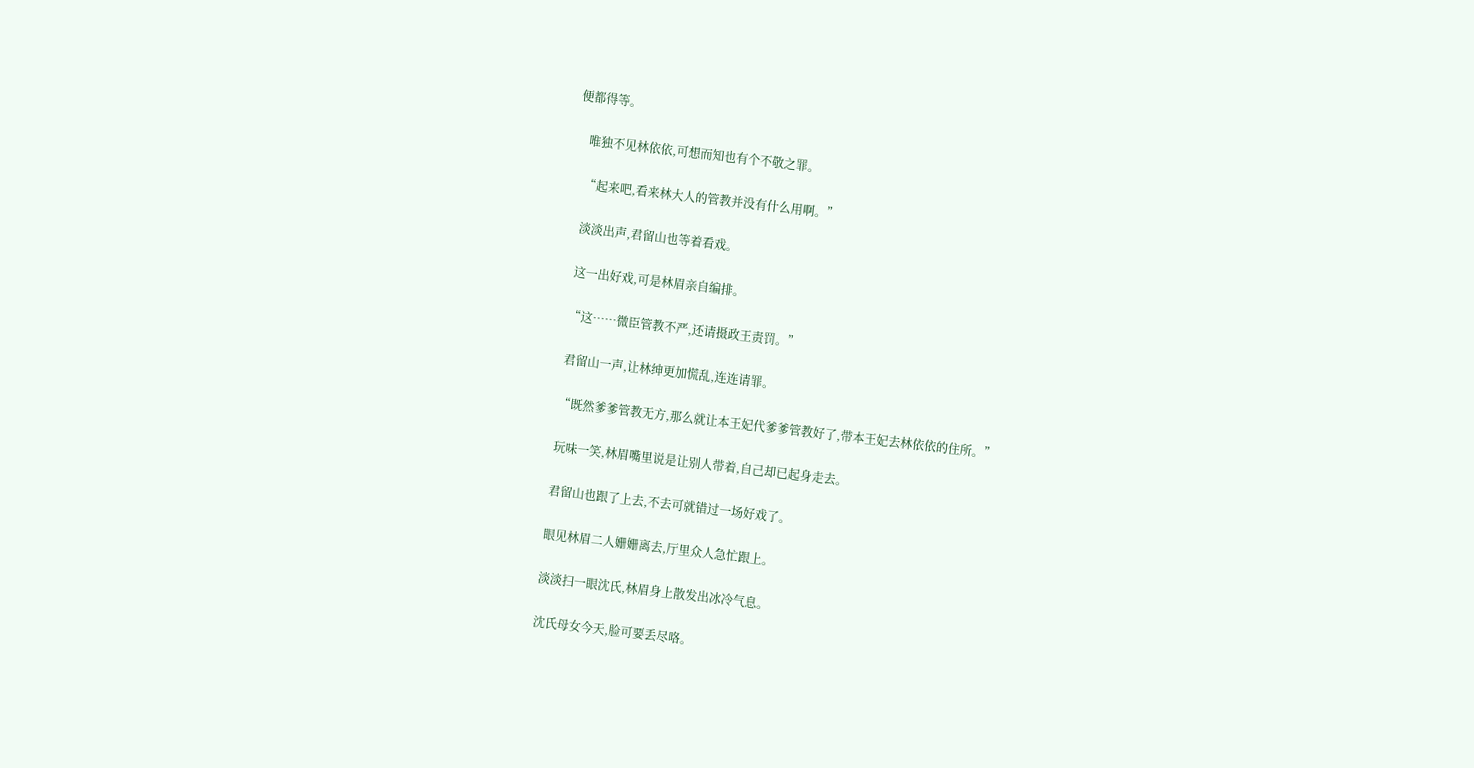便都得等。

    唯独不见林依依,可想而知也有个不敬之罪。

    “起来吧,看来林大人的管教并没有什么用啊。”

    淡淡出声,君留山也等着看戏。

    这一出好戏,可是林眉亲自编排。

    “这……微臣管教不严,还请摄政王责罚。”

    君留山一声,让林绅更加慌乱,连连请罪。

    “既然爹爹管教无方,那么就让本王妃代爹爹管教好了,带本王妃去林依依的住所。”

    玩味一笑,林眉嘴里说是让别人带着,自己却已起身走去。

    君留山也跟了上去,不去可就错过一场好戏了。

    眼见林眉二人姗姗离去,厅里众人急忙跟上。

    淡淡扫一眼沈氏,林眉身上散发出冰冷气息。

    沈氏母女今天,脸可要丢尽咯。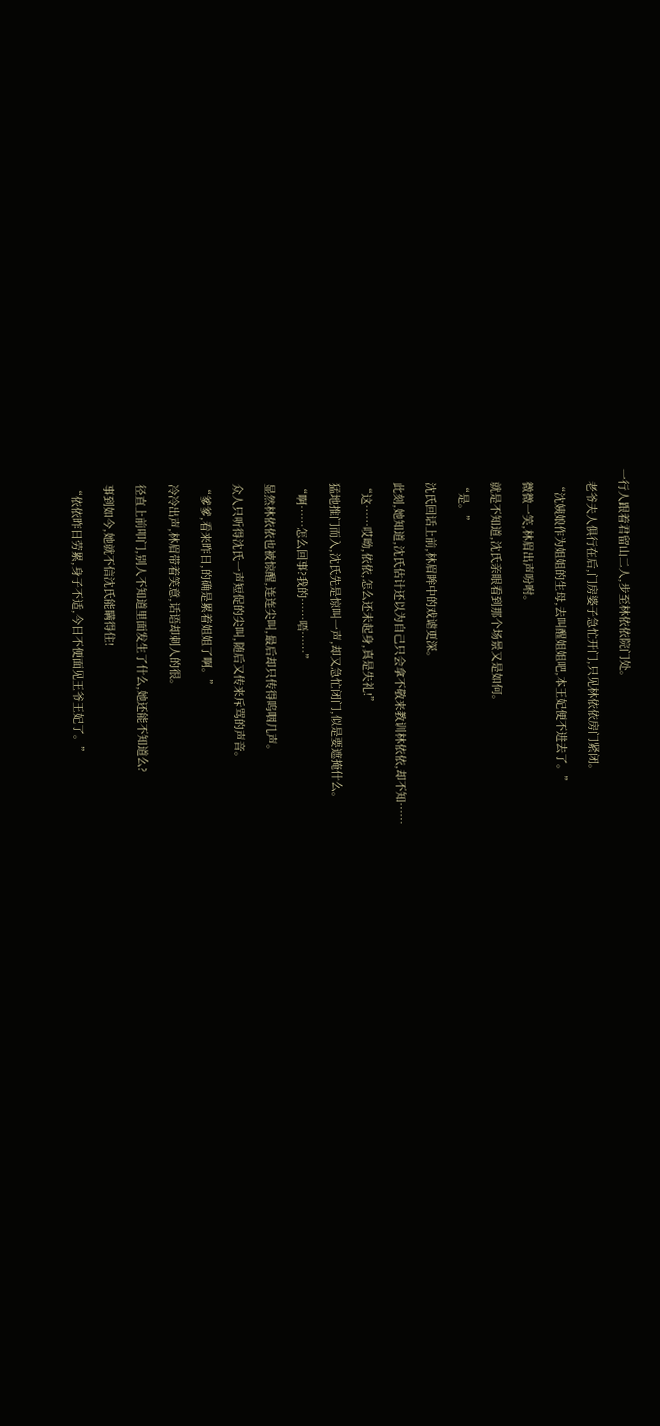一行人跟着君留山二人,步至林依依院门处。

    老爷夫人俱行在后,门房婆子急忙开门,只见林依依房门紧闭。

    “沈姨娘作为姐姐的生母,去叫醒姐姐吧,本王妃便不进去了。”

    微微一笑,林眉出声吩咐。

    就是不知道,沈氏亲眼看到那个场景又是如何。

    “是。”

    沈氏回话上前,林眉眸中的戏谑更深。

    此刻,她知道,沈氏估计还以为自己只会拿不敬来教训林依依,却不知……

    “这……哎呦,依依,怎么还未起身,真是失礼!”

    猛地推门而入,沈氏先是惊叫一声,却又急忙闭门,似是要遮掩什么。

    “啊……怎么回事?我的……唔……”

    显然林依依也被惊醒,连连尖叫,最后却只传得呜咽几声。

    众人只听得沈氏一声短促的尖叫,随后又传来斥骂的声音。

    “爹爹,看来昨日,的确是累着姐姐了啊。”

    冷冷出声,林眉带着笑意,话语却刺人的很。

    径直上前叩门,别人不知道里面发生了什么,她还能不知道么?

    事到如今,她就不信沈氏能瞒得住!

    “依依昨日劳累,身子不适,今日不便面见王爷王妃了。”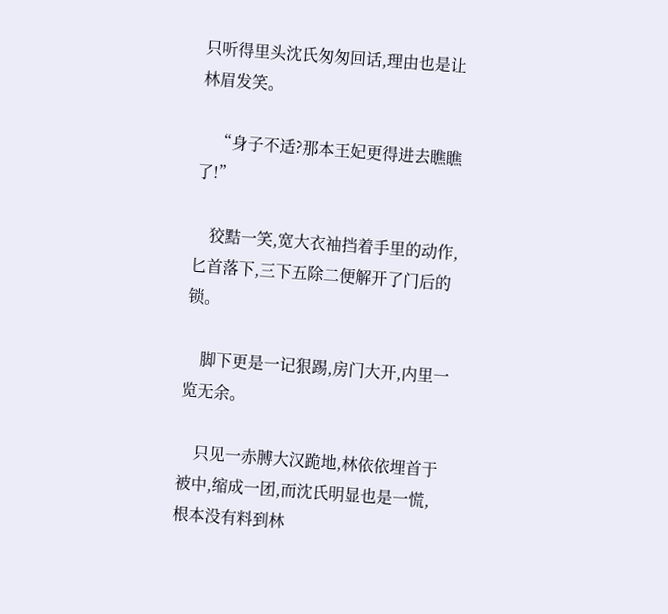只听得里头沈氏匆匆回话,理由也是让林眉发笑。

    “身子不适?那本王妃更得进去瞧瞧了!”

    狡黠一笑,宽大衣袖挡着手里的动作,匕首落下,三下五除二便解开了门后的锁。

    脚下更是一记狠踢,房门大开,内里一览无余。

    只见一赤膊大汉跪地,林依依埋首于被中,缩成一团,而沈氏明显也是一慌,根本没有料到林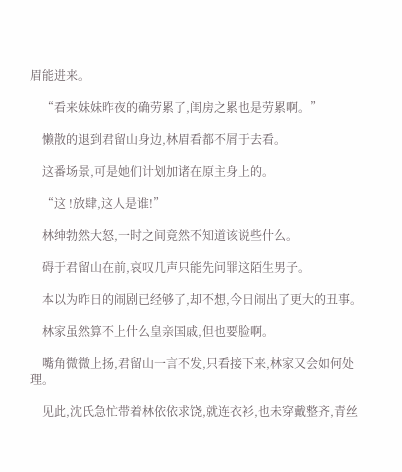眉能进来。

    “看来妹妹昨夜的确劳累了,闺房之累也是劳累啊。”

    懒散的退到君留山身边,林眉看都不屑于去看。

    这番场景,可是她们计划加诸在原主身上的。

    “这 !放肆,这人是谁!”

    林绅勃然大怒,一时之间竟然不知道该说些什么。

    碍于君留山在前,哀叹几声只能先问罪这陌生男子。

    本以为昨日的闹剧已经够了,却不想,今日闹出了更大的丑事。

    林家虽然算不上什么皇亲国戚,但也要脸啊。

    嘴角微微上扬,君留山一言不发,只看接下来,林家又会如何处理。

    见此,沈氏急忙带着林依依求饶,就连衣衫,也未穿戴整齐,青丝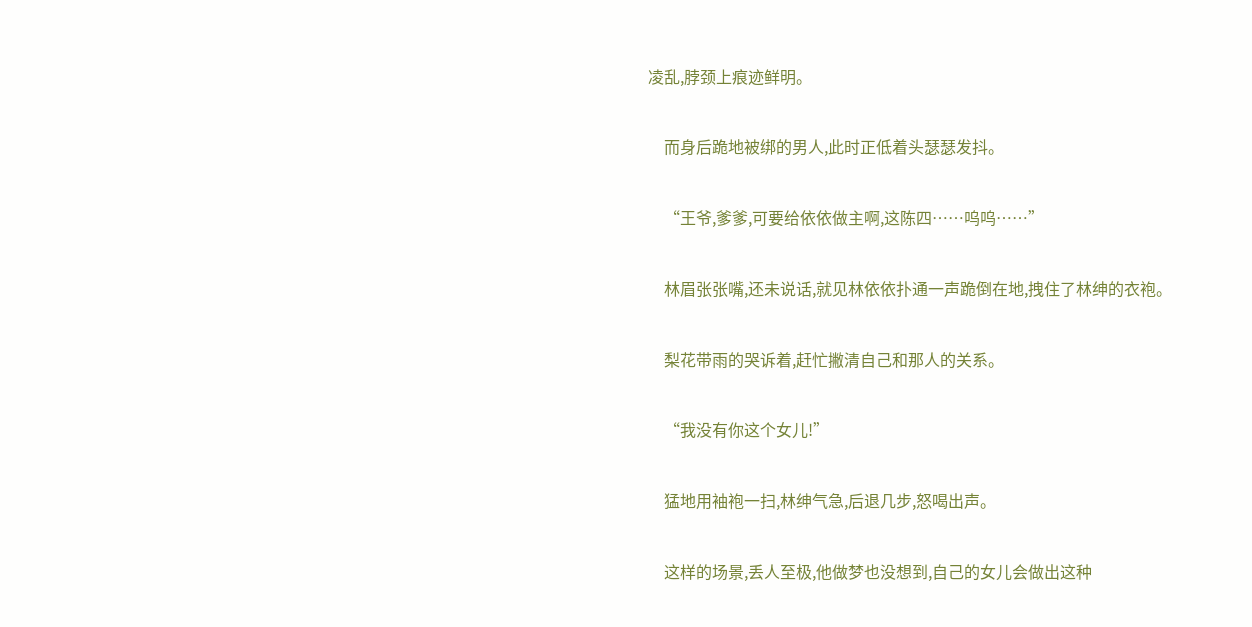凌乱,脖颈上痕迹鲜明。

    而身后跪地被绑的男人,此时正低着头瑟瑟发抖。

    “王爷,爹爹,可要给依依做主啊,这陈四……呜呜……”

    林眉张张嘴,还未说话,就见林依依扑通一声跪倒在地,拽住了林绅的衣袍。

    梨花带雨的哭诉着,赶忙撇清自己和那人的关系。

    “我没有你这个女儿!”

    猛地用袖袍一扫,林绅气急,后退几步,怒喝出声。

    这样的场景,丢人至极,他做梦也没想到,自己的女儿会做出这种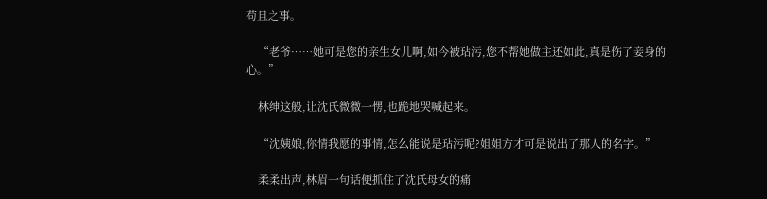苟且之事。

    “老爷……她可是您的亲生女儿啊,如今被玷污,您不帮她做主还如此,真是伤了妾身的心。”

    林绅这般,让沈氏微微一愣,也跪地哭喊起来。

    “沈姨娘,你情我愿的事情,怎么能说是玷污呢?姐姐方才可是说出了那人的名字。”

    柔柔出声,林眉一句话便抓住了沈氏母女的痛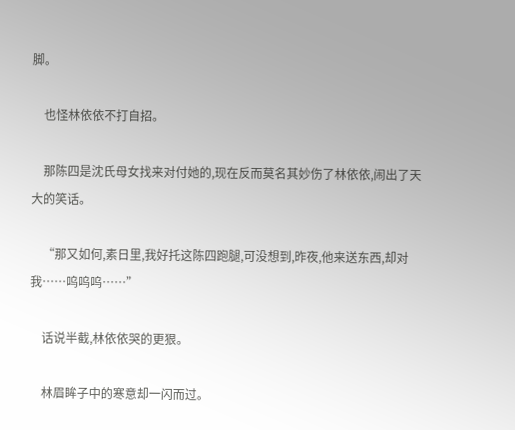脚。

    也怪林依依不打自招。

    那陈四是沈氏母女找来对付她的,现在反而莫名其妙伤了林依依,闹出了天大的笑话。

    “那又如何,素日里,我好托这陈四跑腿,可没想到,昨夜,他来送东西,却对我……呜呜呜……”

    话说半截,林依依哭的更狠。

    林眉眸子中的寒意却一闪而过。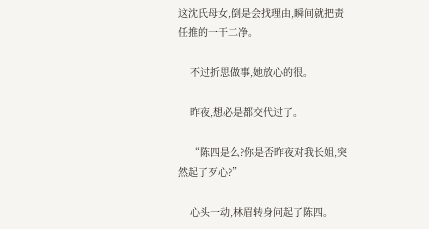这沈氏母女,倒是会找理由,瞬间就把责任推的一干二净。

    不过折思做事,她放心的很。

    昨夜,想必是都交代过了。

    “陈四是么?你是否昨夜对我长姐,突然起了歹心?”

    心头一动,林眉转身问起了陈四。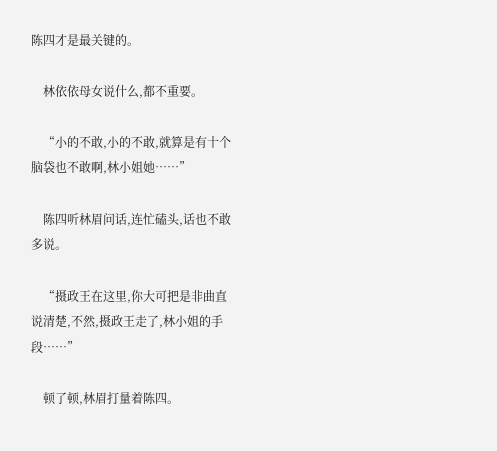陈四才是最关键的。

    林依依母女说什么,都不重要。

    “小的不敢,小的不敢,就算是有十个脑袋也不敢啊,林小姐她……”

    陈四听林眉问话,连忙磕头,话也不敢多说。

    “摄政王在这里,你大可把是非曲直说清楚,不然,摄政王走了,林小姐的手段……”

    顿了顿,林眉打量着陈四。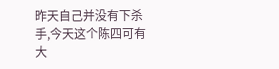昨天自己并没有下杀手,今天这个陈四可有大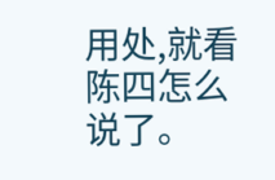用处,就看陈四怎么说了。